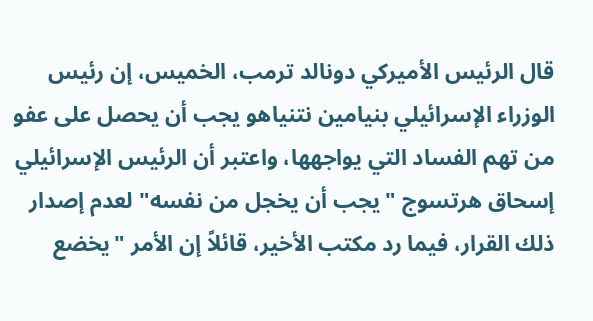قال الرئيس الأميركي دونالد ترمب، الخميس، إن رئيس الوزراء الإسرائيلي بنيامين نتنياهو يجب أن يحصل على عفو من تهم الفساد التي يواجهها، واعتبر أن الرئيس الإسرائيلي إسحاق هرتسوج "يجب أن يخجل من نفسه" لعدم إصدار ذلك القرار، فيما رد مكتب الأخير، قائلاً إن الأمر "يخضع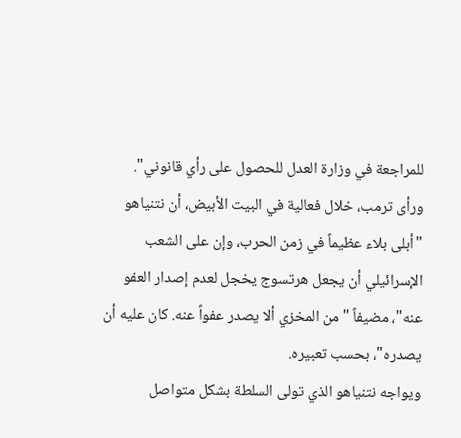للمراجعة في وزارة العدل للحصول على رأي قانوني".
ورأى ترمب، خلال فعالية في البيت الأبيض، أن نتنياهو "أبلى بلاء عظيماً في زمن الحرب، وإن على الشعب الإسرائيلي أن يجعل هرتسوج يخجل لعدم إصدار العفو عنه"، مضيفاً "من المخزي ألا يصدر عفواً عنه. كان عليه أن يصدره"، بحسب تعبيره.
ويواجه نتنياهو الذي تولى السلطة بشكل متواصل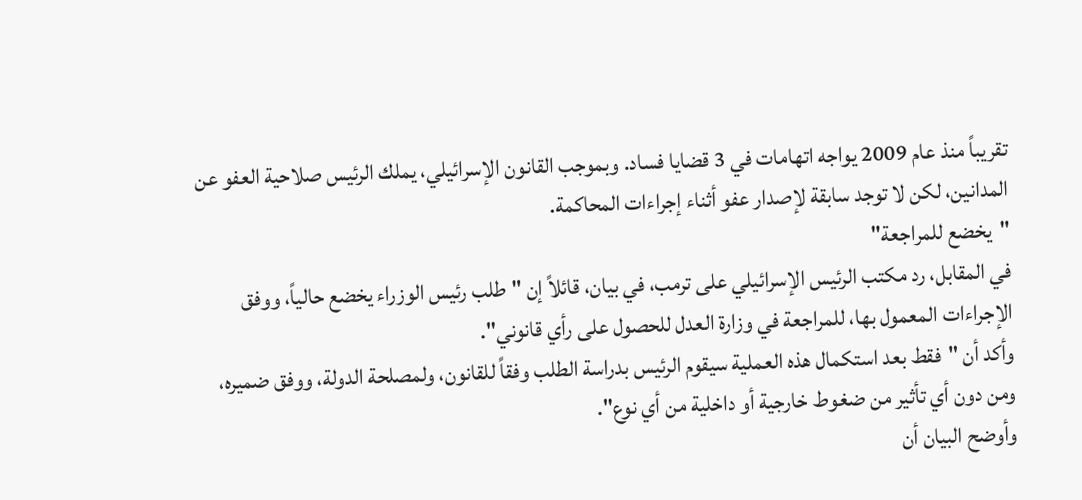تقريباً منذ عام 2009 يواجه اتهامات في 3 قضايا فساد. وبموجب القانون الإسرائيلي، يملك الرئيس صلاحية العفو عن المدانين، لكن لا توجد سابقة لإصدار عفو أثناء إجراءات المحاكمة.
"يخضع للمراجعة"
في المقابل، رد مكتب الرئيس الإسرائيلي على ترمب، في بيان، قائلاً إن "طلب رئيس الوزراء يخضع حالياً، ووفق الإجراءات المعمول بها، للمراجعة في وزارة العدل للحصول على رأي قانوني".
وأكد أن "فقط بعد استكمال هذه العملية سيقوم الرئيس بدراسة الطلب وفقاً للقانون، ولمصلحة الدولة، ووفق ضميره، ومن دون أي تأثير من ضغوط خارجية أو داخلية من أي نوع".
وأوضح البيان أن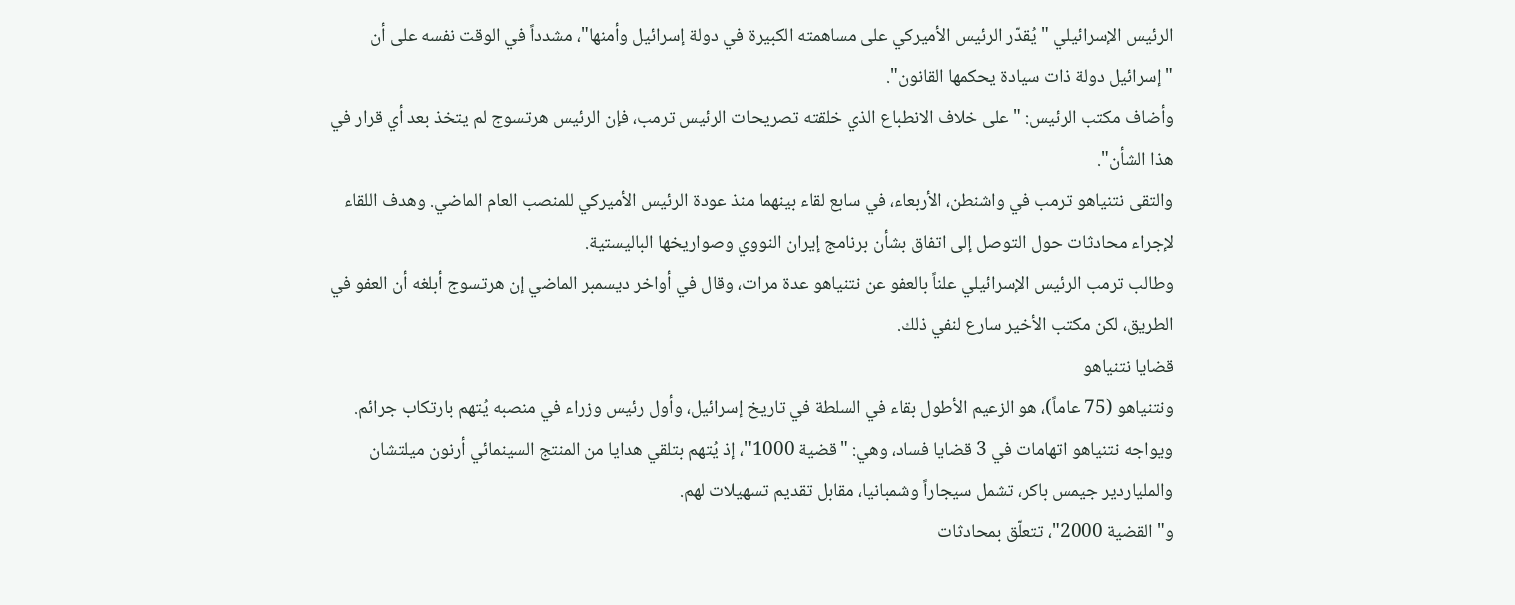الرئيس الإسرائيلي "يُقدّر الرئيس الأميركي على مساهمته الكبيرة في دولة إسرائيل وأمنها"، مشدداً في الوقت نفسه على أن "إسرائيل دولة ذات سيادة يحكمها القانون".
وأضاف مكتب الرئيس: "على خلاف الانطباع الذي خلقته تصريحات الرئيس ترمب، فإن الرئيس هرتسوج لم يتخذ بعد أي قرار في هذا الشأن".
والتقى نتنياهو ترمب في واشنطن، الأربعاء، في سابع لقاء بينهما منذ عودة الرئيس الأميركي للمنصب العام الماضي. وهدف اللقاء لإجراء محادثات حول التوصل إلى اتفاق بشأن برنامج إيران النووي وصواريخها الباليستية.
وطالب ترمب الرئيس الإسرائيلي علناً بالعفو عن نتنياهو عدة مرات، وقال في أواخر ديسمبر الماضي إن هرتسوج أبلغه أن العفو في الطريق، لكن مكتب الأخير سارع لنفي ذلك.
قضايا نتنياهو
ونتنياهو (75 عاماً)، هو الزعيم الأطول بقاء في السلطة في تاريخ إسرائيل، وأول رئيس وزراء في منصبه يُتهم بارتكاب جرائم.
ويواجه نتنياهو اتهامات في 3 قضايا فساد، وهي: "قضية 1000"، إذ يُتهم بتلقي هدايا من المنتج السينمائي أرنون ميلتشان والملياردير جيمس باكر، تشمل سيجاراً وشمبانيا، مقابل تقديم تسهيلات لهم.
و"القضية 2000"، تتعلّق بمحادثات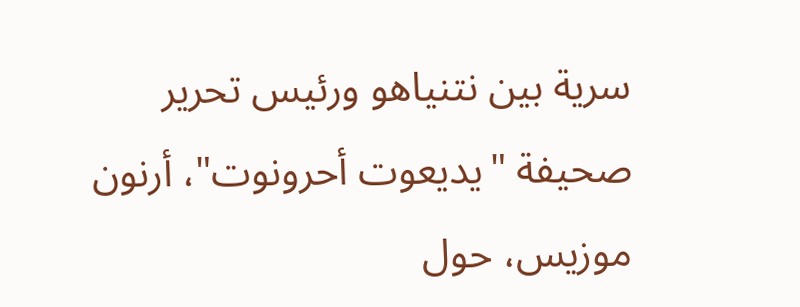سرية بين نتنياهو ورئيس تحرير صحيفة "يديعوت أحرونوت"، أرنون موزيس، حول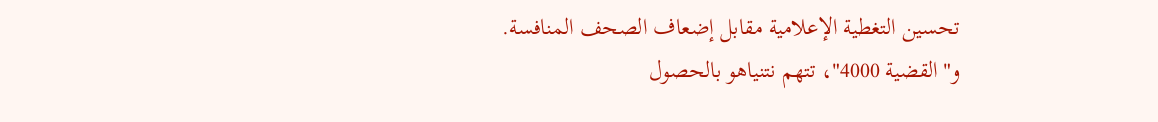تحسين التغطية الإعلامية مقابل إضعاف الصحف المنافسة.
و"القضية 4000"، تتهم نتنياهو بالحصول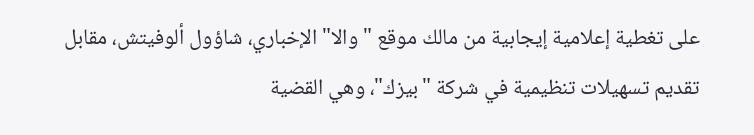على تغطية إعلامية إيجابية من مالك موقع "والا" الإخباري، شاؤول ألوفيتش، مقابل تقديم تسهيلات تنظيمية في شركة "بيزك"، وهي القضية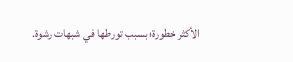الأكثر خطورة؛ بسبب تورطها في شبهات رشوة.